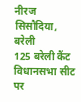नीरज सिसौदिया, बरेली
125 बरेली कैंट विधानसभा सीट पर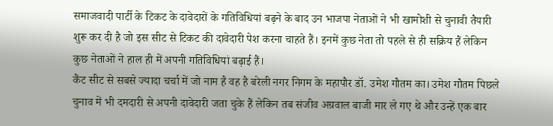समाजवादी पार्टी के टिकट के दावेदारों के गतिविधियां बढ़ने के बाद उन भाजपा नेताओं ने भी खामोशी से चुनावी तैयारी शुरू कर दी है जो इस सीट से टिकट की दावेदारी पेश करना चाहते हैं। इनमें कुछ नेता तो पहले से ही सक्रिय हैं लेकिन कुछ नेताओं ने हाल ही में अपनी गतिविधियां बढ़ाई हैं।
कैंट सीट से सबसे ज्यादा चर्चा में जो नाम है वह है बरेली नगर निगम के महापौर डॉ. उमेश गौतम का। उमेश गौतम पिछले चुनाव में भी दमदारी से अपनी दावेदारी जता चुके हैं लेकिन तब संजीव अग्रवाल बाजी मार ले गए थे और उन्हें एक बार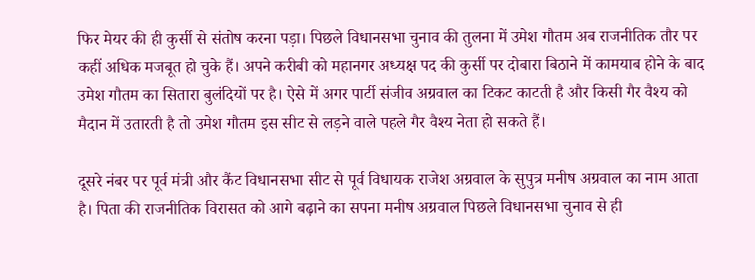फिर मेयर की ही कुर्सी से संतोष करना पड़ा। पिछले विधानसभा चुनाव की तुलना में उमेश गौतम अब राजनीतिक तौर पर कहीं अधिक मजबूत हो चुके हैं। अपने करीबी को महानगर अध्यक्ष पद की कुर्सी पर दोबारा बिठाने में कामयाब होने के बाद उमेश गौतम का सितारा बुलंदियों पर है। ऐसे में अगर पार्टी संजीव अग्रवाल का टिकट काटती है और किसी गैर वैश्य को मैदान में उतारती है तो उमेश गौतम इस सीट से लड़ने वाले पहले गैर वैश्य नेता हो सकते हैं।

दूसरे नंबर पर पूर्व मंत्री और कैंट विधानसभा सीट से पूर्व विधायक राजेश अग्रवाल के सुपुत्र मनीष अग्रवाल का नाम आता है। पिता की राजनीतिक विरासत को आगे बढ़ाने का सपना मनीष अग्रवाल पिछले विधानसभा चुनाव से ही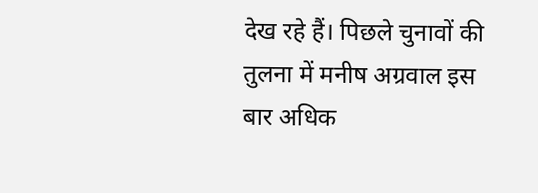देख रहे हैं। पिछले चुनावों की तुलना में मनीष अग्रवाल इस बार अधिक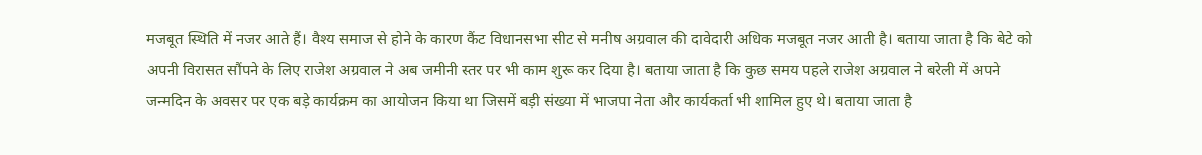मजबूत स्थिति में नजर आते हैं। वैश्य समाज से होने के कारण कैंट विधानसभा सीट से मनीष अग्रवाल की दावेदारी अधिक मजबूत नजर आती है। बताया जाता है कि बेटे को अपनी विरासत सौंपने के लिए राजेश अग्रवाल ने अब जमीनी स्तर पर भी काम शुरू कर दिया है। बताया जाता है कि कुछ समय पहले राजेश अग्रवाल ने बरेली में अपने जन्मदिन के अवसर पर एक बड़े कार्यक्रम का आयोजन किया था जिसमें बड़ी संख्या में भाजपा नेता और कार्यकर्ता भी शामिल हुए थे। बताया जाता है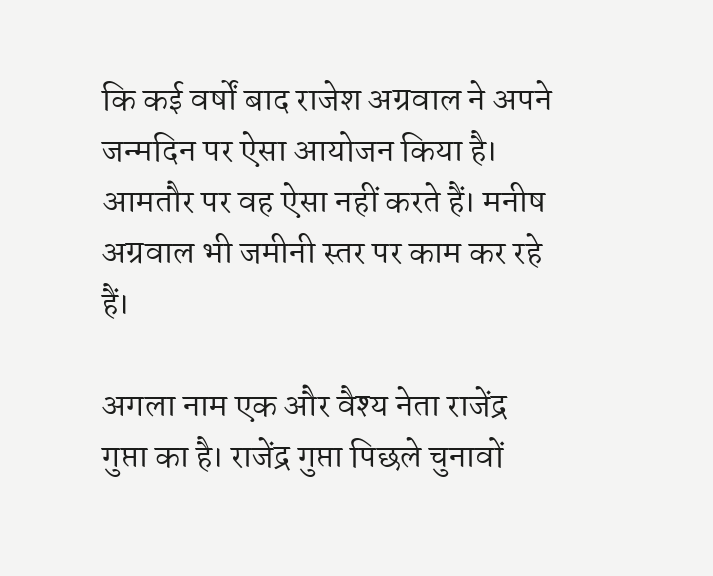कि कई वर्षों बाद राजेश अग्रवाल ने अपने जन्मदिन पर ऐसा आयोजन किया है। आमतौर पर वह ऐसा नहीं करते हैं। मनीष अग्रवाल भी जमीनी स्तर पर काम कर रहे हैं।

अगला नाम एक और वैश्य नेता राजेंद्र गुप्ता का है। राजेंद्र गुप्ता पिछले चुनावों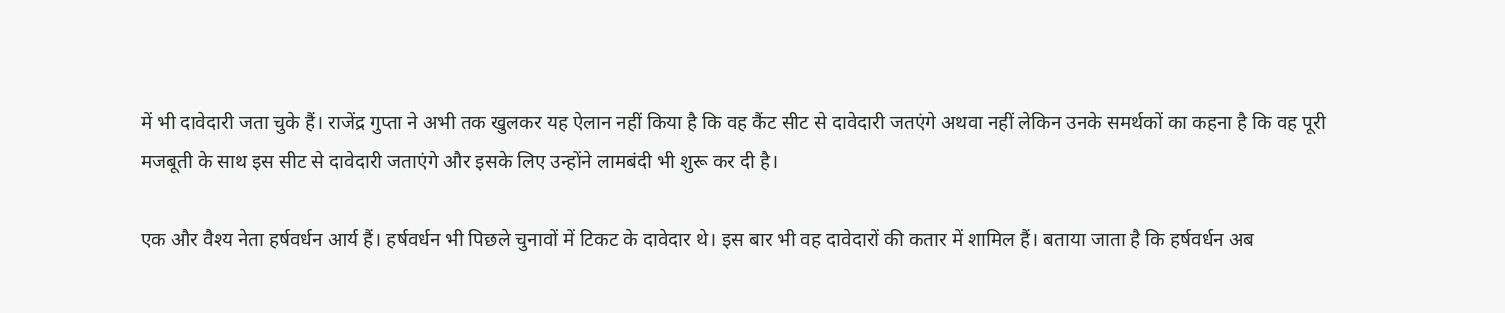में भी दावेदारी जता चुके हैं। राजेंद्र गुप्ता ने अभी तक खुलकर यह ऐलान नहीं किया है कि वह कैंट सीट से दावेदारी जतएंगे अथवा नहीं लेकिन उनके समर्थकों का कहना है कि वह पूरी मजबूती के साथ इस सीट से दावेदारी जताएंगे और इसके लिए उन्होंने लामबंदी भी शुरू कर दी है।

एक और वैश्य नेता हर्षवर्धन आर्य हैं। हर्षवर्धन भी पिछले चुनावों में टिकट के दावेदार थे। इस बार भी वह दावेदारों की कतार में शामिल हैं। बताया जाता है कि हर्षवर्धन अब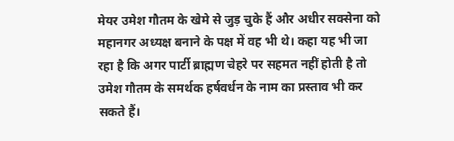मेयर उमेश गौतम के खेमे से जुड़ चुके हैं और अधीर सक्सेना को महानगर अध्यक्ष बनाने के पक्ष में वह भी थे। कहा यह भी जा रहा है कि अगर पार्टी ब्राह्मण चेहरे पर सहमत नहीं होती है तो उमेश गौतम के समर्थक हर्षवर्धन के नाम का प्रस्ताव भी कर सकते हैं।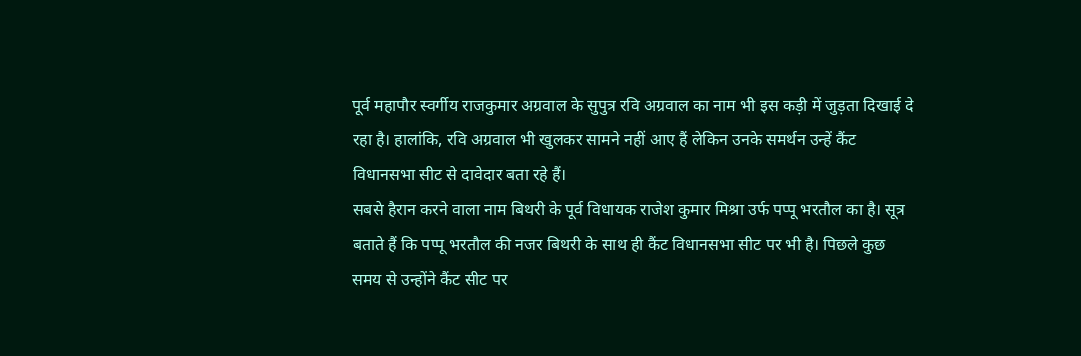पूर्व महापौर स्वर्गीय राजकुमार अग्रवाल के सुपुत्र रवि अग्रवाल का नाम भी इस कड़ी में जुड़ता दिखाई दे रहा है। हालांकि, रवि अग्रवाल भी खुलकर सामने नहीं आए हैं लेकिन उनके समर्थन उन्हें कैंट विधानसभा सीट से दावेदार बता रहे हैं।
सबसे हैरान करने वाला नाम बिथरी के पूर्व विधायक राजेश कुमार मिश्रा उर्फ पप्पू भरतौल का है। सूत्र बताते हैं कि पप्पू भरतौल की नजर बिथरी के साथ ही कैंट विधानसभा सीट पर भी है। पिछले कुछ समय से उन्होंने कैंट सीट पर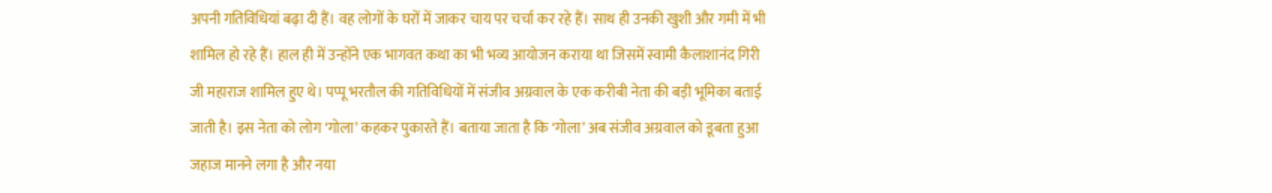अपनी गतिविधियां बढ़ा दी हैं। वह लोगों के घरों में जाकर चाय पर चर्चा कर रहे हैं। साथ ही उनकी खुशी और गमी में भी शामिल हो रहे हैं। हाल ही में उन्होंने एक भागवत कथा का भी भव्य आयोजन कराया था जिसमें स्वामी कैलाशानंद गिरी जी महाराज शामिल हुए थे। पप्पू भरतौल की गतिविधियों में संजीव अग्रवाल के एक करीबी नेता की बड़ी भूमिका बताई जाती है। इस नेता को लोग ‘गोला’ कहकर पुकारते हैं। बताया जाता है कि ‘गोला’ अब संजीव अग्रवाल को डूबता हुआ जहाज मानने लगा है और नया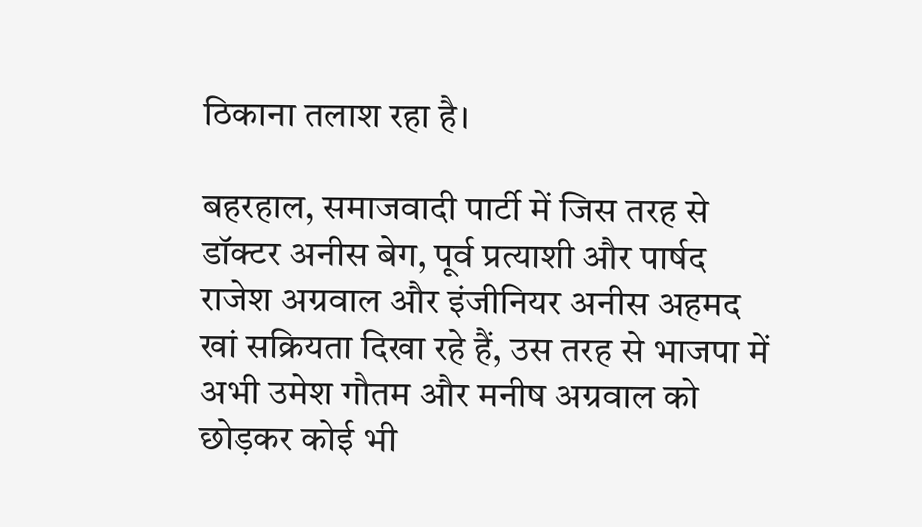ठिकाना तलाश रहा है।

बहरहाल, समाजवादी पार्टी में जिस तरह से डॉक्टर अनीस बेग, पूर्व प्रत्याशी और पार्षद राजेश अग्रवाल और इंजीनियर अनीस अहमद खां सक्रियता दिखा रहे हैं, उस तरह से भाजपा में अभी उमेश गौतम और मनीष अग्रवाल को छोड़कर कोई भी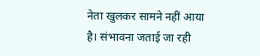नेता खुलकर सामने नहीं आया है। संभावना जताई जा रही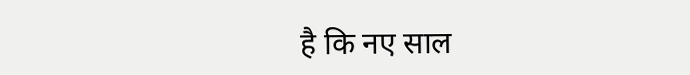है कि नए साल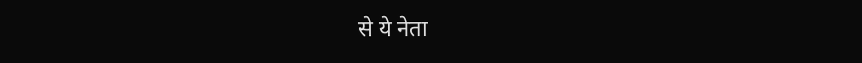से ये नेता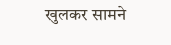खुलकर सामने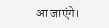आ जाएंगे।